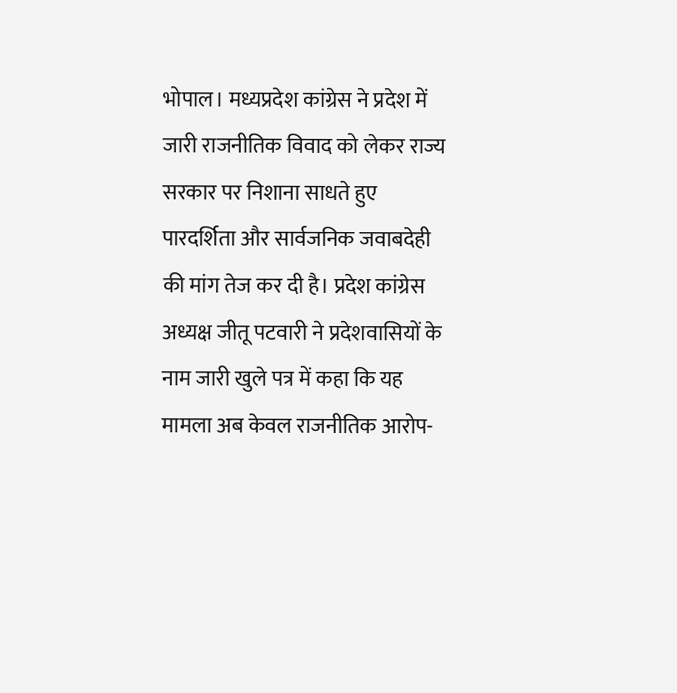भोपाल। मध्यप्रदेश कांग्रेस ने प्रदेश में जारी राजनीतिक विवाद को लेकर राज्य सरकार पर निशाना साधते हुए पारदर्शिता और सार्वजनिक जवाबदेही की मांग तेज कर दी है। प्रदेश कांग्रेस अध्यक्ष जीतू पटवारी ने प्रदेशवासियों के नाम जारी खुले पत्र में कहा कि यह मामला अब केवल राजनीतिक आरोप-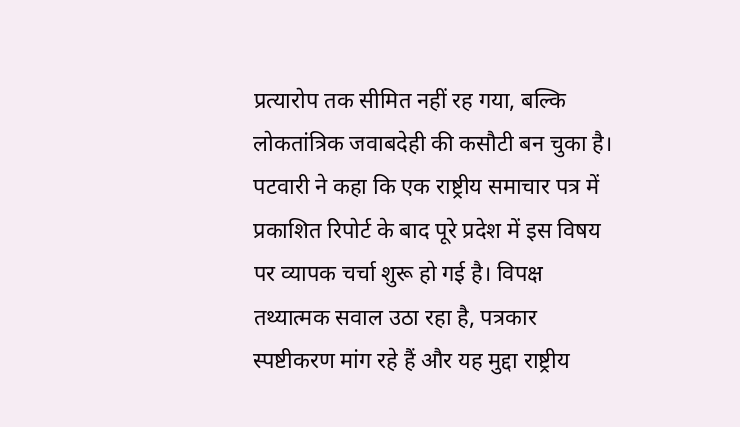प्रत्यारोप तक सीमित नहीं रह गया, बल्कि लोकतांत्रिक जवाबदेही की कसौटी बन चुका है।
पटवारी ने कहा कि एक राष्ट्रीय समाचार पत्र में प्रकाशित रिपोर्ट के बाद पूरे प्रदेश में इस विषय पर व्यापक चर्चा शुरू हो गई है। विपक्ष तथ्यात्मक सवाल उठा रहा है, पत्रकार स्पष्टीकरण मांग रहे हैं और यह मुद्दा राष्ट्रीय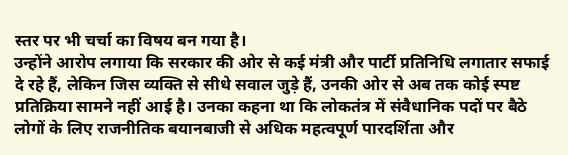स्तर पर भी चर्चा का विषय बन गया है।
उन्होंने आरोप लगाया कि सरकार की ओर से कई मंत्री और पार्टी प्रतिनिधि लगातार सफाई दे रहे हैं, लेकिन जिस व्यक्ति से सीधे सवाल जुड़े हैं, उनकी ओर से अब तक कोई स्पष्ट प्रतिक्रिया सामने नहीं आई है। उनका कहना था कि लोकतंत्र में संवैधानिक पदों पर बैठे लोगों के लिए राजनीतिक बयानबाजी से अधिक महत्वपूर्ण पारदर्शिता और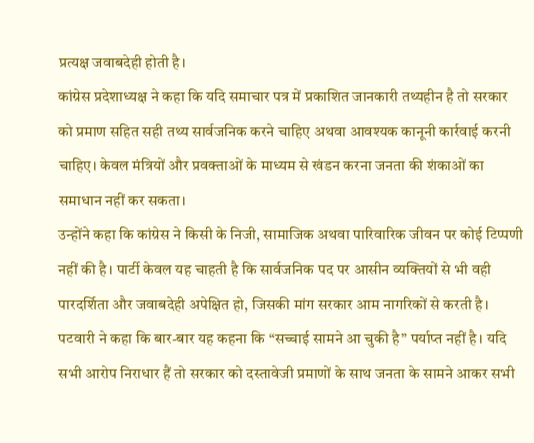प्रत्यक्ष जवाबदेही होती है।
कांग्रेस प्रदेशाध्यक्ष ने कहा कि यदि समाचार पत्र में प्रकाशित जानकारी तथ्यहीन है तो सरकार को प्रमाण सहित सही तथ्य सार्वजनिक करने चाहिए अथवा आवश्यक कानूनी कार्रवाई करनी चाहिए। केवल मंत्रियों और प्रवक्ताओं के माध्यम से खंडन करना जनता की शंकाओं का समाधान नहीं कर सकता।
उन्होंने कहा कि कांग्रेस ने किसी के निजी, सामाजिक अथवा पारिवारिक जीवन पर कोई टिप्पणी नहीं की है। पार्टी केवल यह चाहती है कि सार्वजनिक पद पर आसीन व्यक्तियों से भी वही पारदर्शिता और जवाबदेही अपेक्षित हो, जिसकी मांग सरकार आम नागरिकों से करती है।
पटवारी ने कहा कि बार-बार यह कहना कि “सच्चाई सामने आ चुकी है” पर्याप्त नहीं है। यदि सभी आरोप निराधार हैं तो सरकार को दस्तावेजी प्रमाणों के साथ जनता के सामने आकर सभी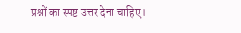प्रश्नों का स्पष्ट उत्तर देना चाहिए।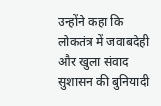उन्होंने कहा कि लोकतंत्र में जवाबदेही और खुला संवाद सुशासन की बुनियादी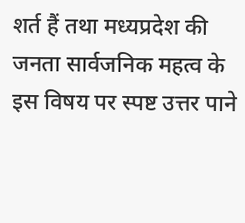शर्त हैं तथा मध्यप्रदेश की जनता सार्वजनिक महत्व के इस विषय पर स्पष्ट उत्तर पाने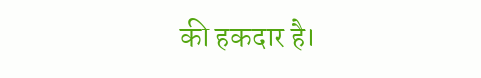की हकदार है।